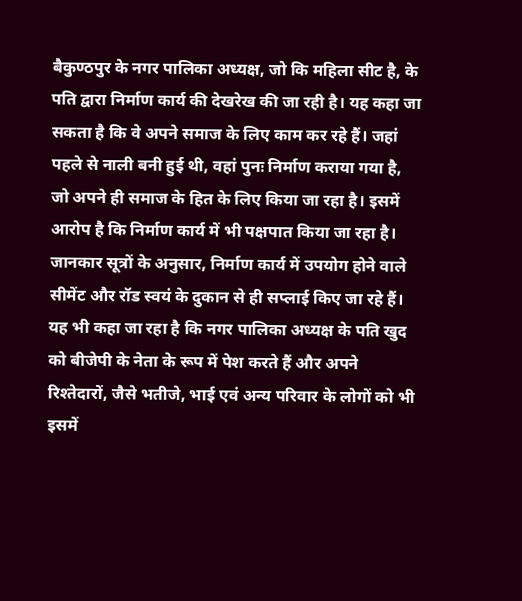बैकुण्ठपुर के नगर पालिका अध्यक्ष, जो कि महिला सीट है, के पति द्वारा निर्माण कार्य की देखरेख की जा रही है। यह कहा जा सकता है कि वे अपने समाज के लिए काम कर रहे हैं। जहां पहले से नाली बनी हुई थी, वहां पुनः निर्माण कराया गया है, जो अपने ही समाज के हित के लिए किया जा रहा है। इसमें आरोप है कि निर्माण कार्य में भी पक्षपात किया जा रहा है।
जानकार सूत्रों के अनुसार, निर्माण कार्य में उपयोग होने वाले सीमेंट और रॉड स्वयं के दुकान से ही सप्लाई किए जा रहे हैं। यह भी कहा जा रहा है कि नगर पालिका अध्यक्ष के पति खुद को बीजेपी के नेता के रूप में पेश करते हैं और अपने रिश्तेदारों, जैसे भतीजे, भाई एवं अन्य परिवार के लोगों को भी इसमें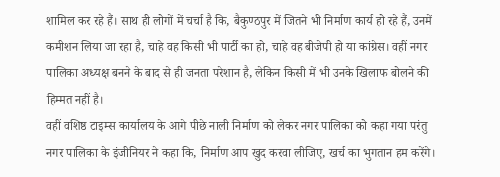शामिल कर रहे हैं। साथ ही लोगों में चर्चा है कि, बैकुण्ठपुर में जितने भी निर्माण कार्य हो रहे हैं, उनमें कमीशन लिया जा रहा है, चाहे वह किसी भी पार्टी का हो, चाहे वह बीजेपी हो या कांग्रेस। वहीं नगर पालिका अध्यक्ष बनने के बाद से ही जनता परेशान है, लेकिन किसी में भी उनके खिलाफ बोलने की हिम्मत नहीं है।
वहीं वशिष्ठ टाइम्स कार्यालय के आगे पीछे नाली निर्माण को लेकर नगर पालिका को कहा गया परंतु नगर पालिका के इंजीनियर ने कहा कि, निर्माण आप खुद करवा लीजिए, खर्च का भुगतान हम करेंगे।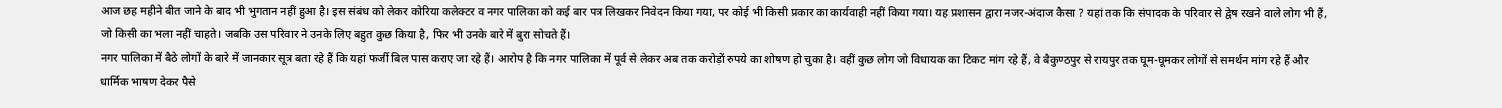आज छह महीने बीत जाने के बाद भी भुगतान नहीं हुआ है। इस संबंध को लेकर कोरिया कलेक्टर व नगर पालिका को कई बार पत्र लिखकर निवेदन किया गया, पर कोई भी किसी प्रकार का कार्यवाही नहीं किया गया। यह प्रशासन द्वारा नजर-अंदाज कैसा ? यहां तक कि संपादक के परिवार से द्वेष रखने वाले लोग भी हैं, जो किसी का भला नहीं चाहते। जबकि उस परिवार ने उनके लिए बहुत कुछ किया है, फिर भी उनके बारे में बुरा सोचते हैं।
नगर पालिका में बैठे लोगों के बारे में जानकार सूत्र बता रहे हैं कि यहां फर्जी बिल पास कराए जा रहे हैं। आरोप है कि नगर पालिका में पूर्व से लेकर अब तक करोड़ों रुपये का शोषण हो चुका है। वहीं कुछ लोग जो विधायक का टिकट मांग रहे हैं, वे बैकुण्ठपुर से रायपुर तक घूम-घूमकर लोगों से समर्थन मांग रहे हैं और धार्मिक भाषण देकर पैसे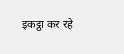इकट्ठा कर रहे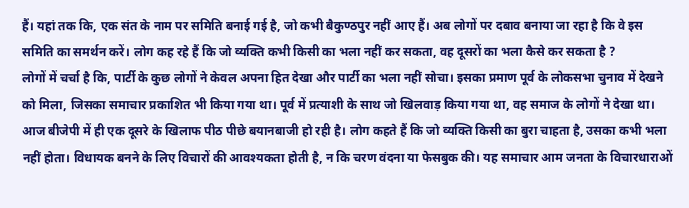हैं। यहां तक कि, एक संत के नाम पर समिति बनाई गई है, जो कभी बैकुण्ठपुर नहीं आए हैं। अब लोगों पर दबाव बनाया जा रहा है कि वे इस समिति का समर्थन करें। लोग कह रहे हैं कि जो व्यक्ति कभी किसी का भला नहीं कर सकता, वह दूसरों का भला कैसे कर सकता है ?
लोगों में चर्चा है कि, पार्टी के कुछ लोगों ने केवल अपना हित देखा और पार्टी का भला नहीं सोचा। इसका प्रमाण पूर्व के लोकसभा चुनाव में देखने को मिला, जिसका समाचार प्रकाशित भी किया गया था। पूर्व में प्रत्याशी के साथ जो खिलवाड़ किया गया था, वह समाज के लोगों ने देखा था। आज बीजेपी में ही एक दूसरे के खिलाफ पीठ पीछे बयानबाजी हो रही है। लोग कहते हैं कि जो व्यक्ति किसी का बुरा चाहता है, उसका कभी भला नहीं होता। विधायक बनने के लिए विचारों की आवश्यकता होती है, न कि चरण वंदना या फेसबुक की। यह समाचार आम जनता के विचारधाराओं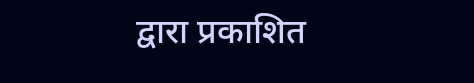द्वारा प्रकाशित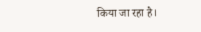किया जा रहा है।